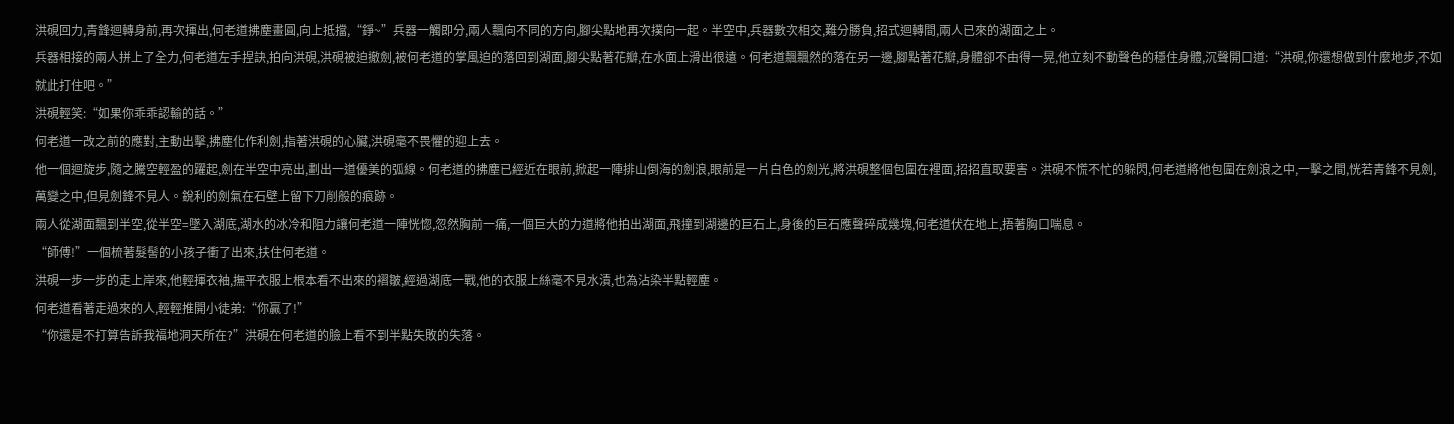洪硯回力,青鋒迴轉身前,再次揮出,何老道拂塵畫圓,向上抵擋,“錚~”兵器一觸即分,兩人飄向不同的方向,腳尖點地再次撲向一起。半空中,兵器數次相交,難分勝負,招式迴轉間,兩人已來的湖面之上。
兵器相接的兩人拼上了全力,何老道左手捏訣,拍向洪硯,洪硯被迫撤劍,被何老道的掌風迫的落回到湖面,腳尖點著花瓣,在水面上滑出很遠。何老道飄飄然的落在另一邊,腳點著花瓣,身體卻不由得一晃,他立刻不動聲色的穩住身體,沉聲開口道:“洪硯,你還想做到什麼地步,不如就此打住吧。”
洪硯輕笑:“如果你乖乖認輸的話。”
何老道一改之前的應對,主動出擊,拂塵化作利劍,指著洪硯的心臟,洪硯毫不畏懼的迎上去。
他一個迴旋步,隨之騰空輕盈的躍起,劍在半空中亮出,劃出一道優美的弧線。何老道的拂塵已經近在眼前,掀起一陣排山倒海的劍浪,眼前是一片白色的劍光,將洪硯整個包圍在裡面,招招直取要害。洪硯不慌不忙的躲閃,何老道將他包圍在劍浪之中,一擊之間,恍若青鋒不見劍,萬變之中,但見劍鋒不見人。銳利的劍氣在石壁上留下刀削般的痕跡。
兩人從湖面飄到半空,從半空=墜入湖底,湖水的冰冷和阻力讓何老道一陣恍惚,忽然胸前一痛,一個巨大的力道將他拍出湖面,飛撞到湖邊的巨石上,身後的巨石應聲碎成幾塊,何老道伏在地上,捂著胸口喘息。
“師傅!”一個梳著髮髻的小孩子衝了出來,扶住何老道。
洪硯一步一步的走上岸來,他輕揮衣袖,撫平衣服上根本看不出來的褶皺,經過湖底一戰,他的衣服上絲毫不見水漬,也為沾染半點輕塵。
何老道看著走過來的人,輕輕推開小徒弟:“你贏了!”
“你還是不打算告訴我福地洞天所在?”洪硯在何老道的臉上看不到半點失敗的失落。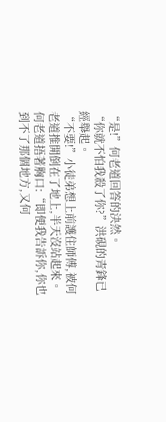“是!”何老道回答的決然。
“你就不怕我殺了你?”洪硯的青鋒已經舉起。
“不要!”小徒弟想上前護住師傅,被何老道推開倒在了地上,半天沒站起來。
何老道捂著胸口:“即便我告訴你,你也到不了那個地方,又何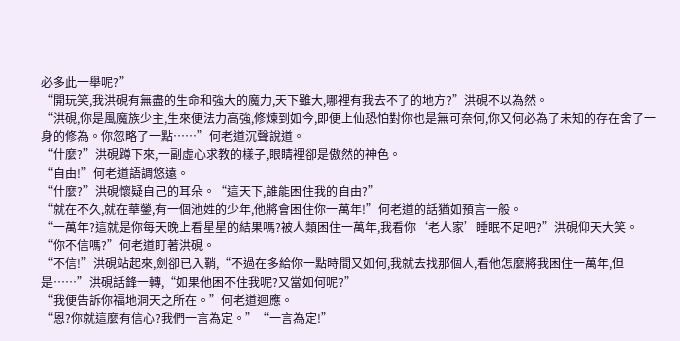必多此一舉呢?”
“開玩笑,我洪硯有無盡的生命和強大的魔力,天下雖大,哪裡有我去不了的地方?”洪硯不以為然。
“洪硯,你是風魔族少主,生來便法力高強,修煉到如今,即便上仙恐怕對你也是無可奈何,你又何必為了未知的存在舍了一身的修為。你忽略了一點……”何老道沉聲說道。
“什麼?”洪硯蹲下來,一副虛心求教的樣子,眼睛裡卻是傲然的神色。
“自由!”何老道語調悠遠。
“什麼?”洪硯懷疑自己的耳朵。“這天下,誰能困住我的自由?”
“就在不久,就在華鎣,有一個池姓的少年,他將會困住你一萬年!”何老道的話猶如預言一般。
“一萬年?這就是你每天晚上看星星的結果嗎?被人類困住一萬年,我看你‘老人家’睡眠不足吧?”洪硯仰天大笑。
“你不信嗎?”何老道盯著洪硯。
“不信!”洪硯站起來,劍卻已入鞘,“不過在多給你一點時間又如何,我就去找那個人,看他怎麼將我困住一萬年,但是……”洪硯話鋒一轉,“如果他困不住我呢?又當如何呢?”
“我便告訴你福地洞天之所在。”何老道迴應。
“恩?你就這麼有信心?我們一言為定。”“一言為定!”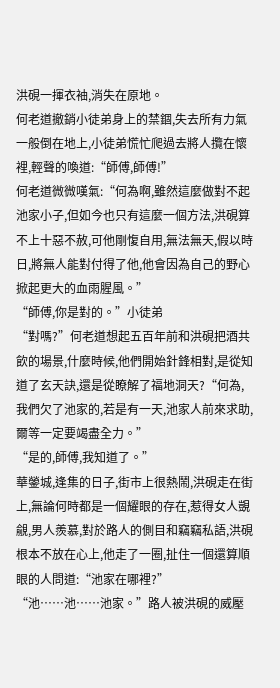洪硯一揮衣袖,消失在原地。
何老道撤銷小徒弟身上的禁錮,失去所有力氣一般倒在地上,小徒弟慌忙爬過去將人攬在懷裡,輕聲的喚道:“師傅,師傅!”
何老道微微嘆氣:“何為啊,雖然這麼做對不起池家小子,但如今也只有這麼一個方法,洪硯算不上十惡不赦,可他剛愎自用,無法無天,假以時日,將無人能對付得了他,他會因為自己的野心掀起更大的血雨腥風。”
“師傅,你是對的。”小徒弟
“對嗎?”何老道想起五百年前和洪硯把酒共飲的場景,什麼時候,他們開始針鋒相對,是從知道了玄天訣,還是從瞭解了福地洞天?“何為,我們欠了池家的,若是有一天,池家人前來求助,爾等一定要竭盡全力。”
“是的,師傅,我知道了。”
華鎣城,逢集的日子,街市上很熱鬧,洪硯走在街上,無論何時都是一個耀眼的存在,惹得女人覬覦,男人羨慕,對於路人的側目和竊竊私語,洪硯根本不放在心上,他走了一圈,扯住一個還算順眼的人問道:“池家在哪裡?”
“池……池……池家。”路人被洪硯的威壓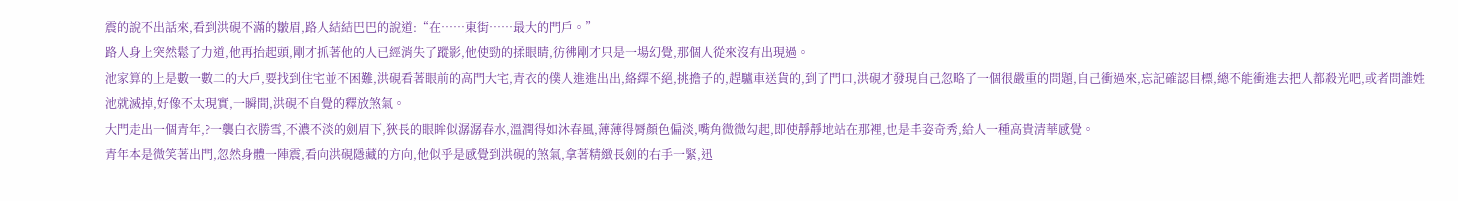震的說不出話來,看到洪硯不滿的皺眉,路人結結巴巴的說道:“在……東街……最大的門戶。”
路人身上突然鬆了力道,他再抬起頭,剛才抓著他的人已經消失了蹤影,他使勁的揉眼睛,彷彿剛才只是一場幻覺,那個人從來沒有出現過。
池家算的上是數一數二的大戶,要找到住宅並不困難,洪硯看著眼前的高門大宅,青衣的僕人進進出出,絡繹不絕,挑擔子的,趕驢車送貨的,到了門口,洪硯才發現自己忽略了一個很嚴重的問題,自己衝過來,忘記確認目標,總不能衝進去把人都殺光吧,或者問誰姓池就滅掉,好像不太現實,一瞬間,洪硯不自覺的釋放煞氣。
大門走出一個青年,?一襲白衣勝雪,不濃不淡的劍眉下,狹長的眼眸似潺潺春水,溫潤得如沐春風,薄薄得脣顏色偏淡,嘴角微微勾起,即使靜靜地站在那裡,也是丰姿奇秀,給人一種高貴清華感覺。
青年本是微笑著出門,忽然身體一陣震,看向洪硯隱藏的方向,他似乎是感覺到洪硯的煞氣,拿著精緻長劍的右手一緊,迅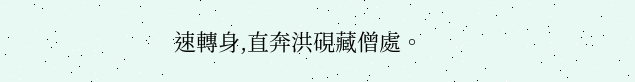速轉身,直奔洪硯藏僧處。